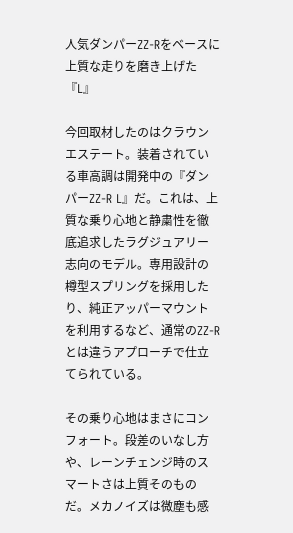人気ダンパーZZ-Rをベースに上質な走りを磨き上げた『L』

今回取材したのはクラウンエステート。装着されている車高調は開発中の『ダンパーZZ-R L』だ。これは、上質な乗り心地と静粛性を徹底追求したラグジュアリー志向のモデル。専用設計の樽型スプリングを採用したり、純正アッパーマウントを利用するなど、通常のZZ-Rとは違うアプローチで仕立てられている。

その乗り心地はまさにコンフォート。段差のいなし方や、レーンチェンジ時のスマートさは上質そのものだ。メカノイズは微塵も感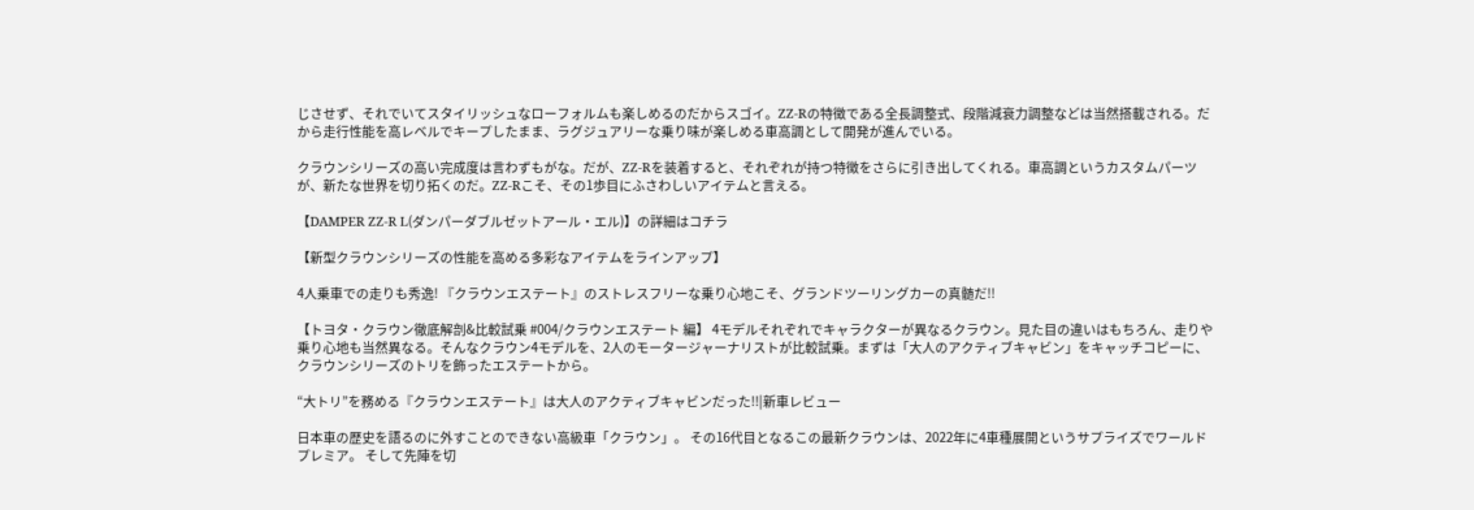じさせず、それでいてスタイリッシュなローフォルムも楽しめるのだからスゴイ。ZZ-Rの特徴である全長調整式、段階減衰力調整などは当然搭載される。だから走行性能を高レベルでキープしたまま、ラグジュアリーな乗り味が楽しめる車高調として開発が進んでいる。

クラウンシリーズの高い完成度は言わずもがな。だが、ZZ-Rを装着すると、それぞれが持つ特徴をさらに引き出してくれる。車高調というカスタムパーツが、新たな世界を切り拓くのだ。ZZ-Rこそ、その1歩目にふさわしいアイテムと言える。

【DAMPER ZZ-R L(ダンパーダブルゼットアール・エル)】の詳細はコチラ

【新型クラウンシリーズの性能を高める多彩なアイテムをラインアップ】

4人乗車での走りも秀逸! 『クラウンエステート』のストレスフリーな乗り心地こそ、グランドツーリングカーの真髄だ!!

【トヨタ・クラウン徹底解剖&比較試乗 #004/クラウンエステート 編】 4モデルそれぞれでキャラクターが異なるクラウン。見た目の違いはもちろん、走りや乗り心地も当然異なる。そんなクラウン4モデルを、2人のモータージャーナリストが比較試乗。まずは「大人のアクティブキャビン」をキャッチコピーに、クラウンシリーズのトリを飾ったエステートから。

“大トリ”を務める『クラウンエステート』は大人のアクティブキャビンだった!!|新車レビュー

日本車の歴史を語るのに外すことのできない高級車「クラウン」。 その16代目となるこの最新クラウンは、2022年に4車種展開というサプライズでワールドプレミア。 そして先陣を切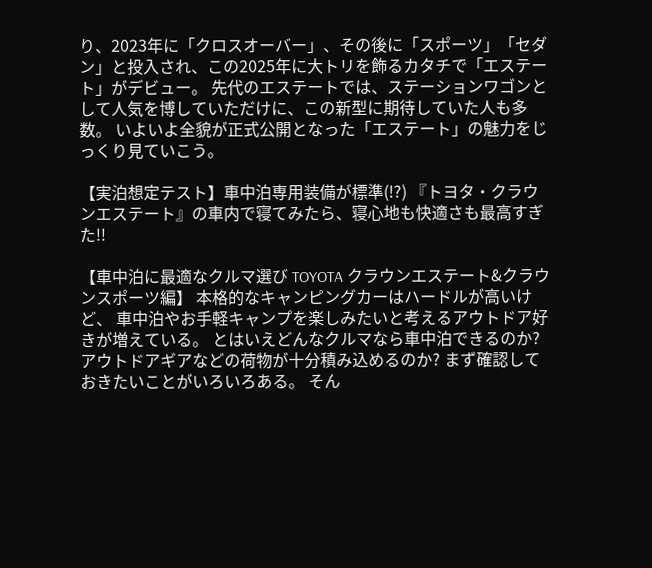り、2023年に「クロスオーバー」、その後に「スポーツ」「セダン」と投入され、この2025年に大トリを飾るカタチで「エステート」がデビュー。 先代のエステートでは、ステーションワゴンとして人気を博していただけに、この新型に期待していた人も多数。 いよいよ全貌が正式公開となった「エステート」の魅力をじっくり見ていこう。

【実泊想定テスト】車中泊専用装備が標準(!?) 『トヨタ・クラウンエステート』の車内で寝てみたら、寝心地も快適さも最高すぎた!!

【車中泊に最適なクルマ選び TOYOTA クラウンエステート&クラウンスポーツ編】 本格的なキャンピングカーはハードルが高いけど、 車中泊やお手軽キャンプを楽しみたいと考えるアウトドア好きが増えている。 とはいえどんなクルマなら車中泊できるのか? アウトドアギアなどの荷物が十分積み込めるのか? まず確認しておきたいことがいろいろある。 そん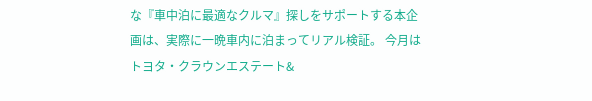な『車中泊に最適なクルマ』探しをサポートする本企画は、実際に一晩車内に泊まってリアル検証。 今月はトヨタ・クラウンエステート&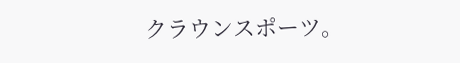クラウンスポーツ。